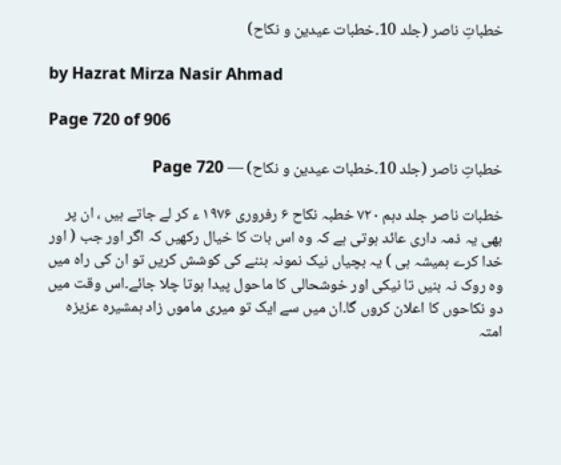خطباتِ ناصر (جلد 10۔خطبات عیدین و نکاح)

by Hazrat Mirza Nasir Ahmad

Page 720 of 906

خطباتِ ناصر (جلد 10۔خطبات عیدین و نکاح) — Page 720

خطبات ناصر جلد دہم ۷۲۰ خطبہ نکاح ۶ رفروری ۱۹۷۶ ء کر لے جاتے ہیں ، ان پر بھی یہ ذمہ داری عائد ہوتی ہے کہ وہ اس بات کا خیال رکھیں کہ اگر اور جب ( اور خدا کرے ہمیشہ ہی ) یہ بچیاں نیک نمونہ بننے کی کوشش کریں تو ان کی راہ میں وہ روک نہ بنیں تا نیکی اور خوشحالی کا ماحول پیدا ہوتا چلا جائے۔اس وقت میں دو نکاحوں کا اعلان کروں گا۔ان میں سے ایک تو میری ماموں زاد ہمشیرہ عزیزہ امتہ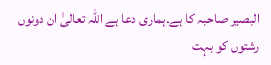البصیر صاحبہ کا ہے۔ہماری دعا ہے اللہ تعالیٰ ان دونوں رشتوں کو بہت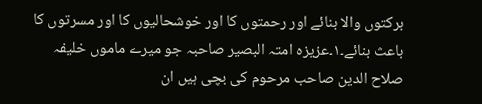برکتوں والا بنائے اور رحمتوں کا اور خوشحالیوں کا اور مسرتوں کا باعث بنائے۔۱۔عزیزہ امتہ البصیر صاحبہ جو میرے ماموں خلیفہ صلاح الدین صاحب مرحوم کی بچی ہیں ان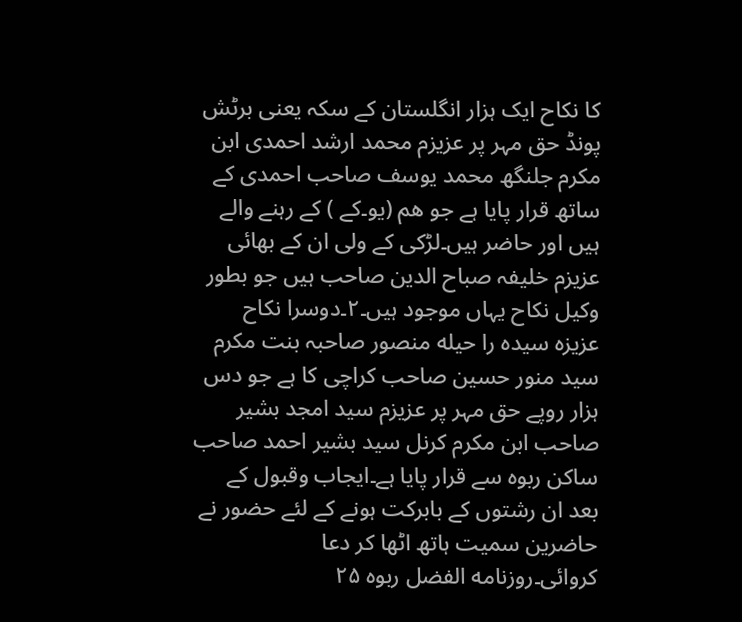کا نکاح ایک ہزار انگلستان کے سکہ یعنی برٹش پونڈ حق مہر پر عزیزم محمد ارشد احمدی ابن مکرم جلنگھ محمد یوسف صاحب احمدی کے ساتھ قرار پایا ہے جو ھم (یو۔کے ) کے رہنے والے ہیں اور حاضر ہیں۔لڑکی کے ولی ان کے بھائی عزیزم خلیفہ صباح الدین صاحب ہیں جو بطور وکیل نکاح یہاں موجود ہیں۔۲۔دوسرا نکاح عزیزه سیده را حیله منصور صاحبہ بنت مکرم سید منور حسین صاحب کراچی کا ہے جو دس ہزار روپے حق مہر پر عزیزم سید امجد بشیر صاحب ابن مکرم کرنل سید بشیر احمد صاحب ساکن ربوه سے قرار پایا ہے۔ایجاب وقبول کے بعد ان رشتوں کے بابرکت ہونے کے لئے حضور نے حاضرین سمیت ہاتھ اٹھا کر دعا کروائی۔روزنامه الفضل ربوه ۲۵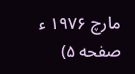مارچ ۱۹۷۶ ء صفحه ۵)